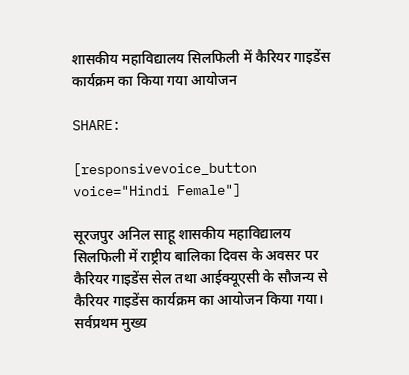शासकीय महाविद्यालय सिलफिली में कैरियर गाइडेंस कार्यक्रम का किया गया आयोजन

SHARE:

[responsivevoice_button voice="Hindi Female"]

सूरजपुर अनिल साहू शासकीय महाविद्यालय सिलफिली में राष्ट्रीय बालिका दिवस के अवसर पर कैरियर गाइडेंस सेल तथा आईक्यूएसी के सौजन्य से कैरियर गाइडेंस कार्यक्रम का आयोजन किया गया। सर्वप्रथम मुख्य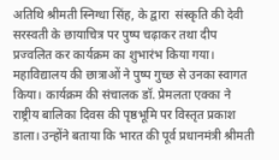अतिथि श्रीमती स्निग्धा सिंह, के द्वारा  संस्कृति की देवी सरस्वती के छायाचित्र पर पुष्प चढ़ाकर तथा दीप प्रज्वलित कर कार्यक्रम का शुभारंभ किया गया। महाविद्यालय की छात्राओं ने पुष्प गुच्छ से उनका स्वागत किया। कार्यक्रम की संचालक डॉ. प्रेमलता एक्का ने राष्ट्रीय बालिका दिवस की पृष्ठभूमि पर विस्तृत प्रकाश डाला। उन्होंने बताया कि भारत की पूर्व प्रधानमंत्री श्रीमती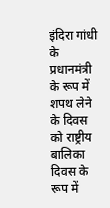इंदिरा गांधी के प्रधानमंत्री के रूप में शपथ लेने के दिवस को राष्ट्रीय बालिका दिवस के रूप में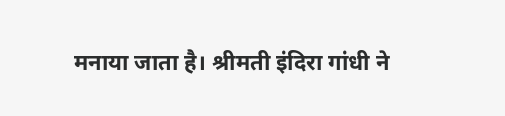मनाया जाता है। श्रीमती इंदिरा गांधी ने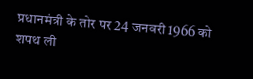प्रधानमंत्री के तोर पर 24 जनवरी 1966 को शपथ ली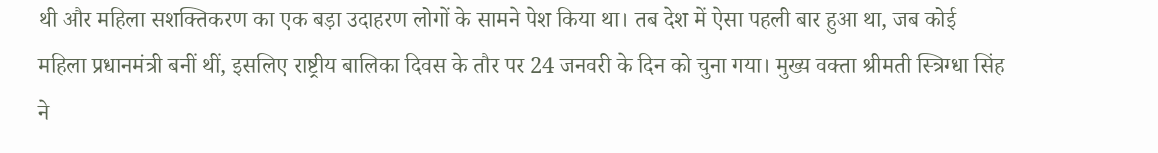थी और महिला सशक्तिकरण का एक बड़ा उदाहरण लोगों के सामने पेश किया था। तब देश में ऐसा पहली बार हुआ था, जब कोई महिला प्रधानमंत्री बनीं थीं, इसलिए राष्ट्रीय बालिका दिवस के तौर पर 24 जनवरी के दिन को चुना गया। मुख्य वक्ता श्रीमती स्त्रिग्धा सिंह ने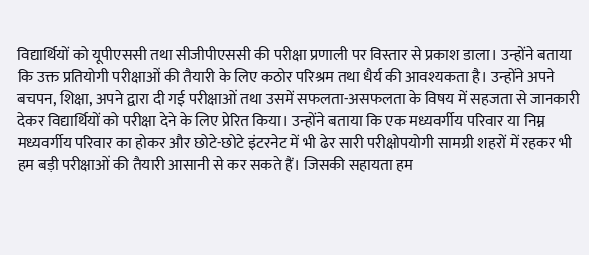विद्यार्थियों को यूपीएससी तथा सीजीपीएससी की परीक्षा प्रणाली पर विस्तार से प्रकाश डाला। उन्होंने बताया कि उक्त प्रतियोगी परीक्षाओं की तैयारी के लिए कठोर परिश्रम तथा धैर्य की आवश्यकता है। उन्होंने अपने बचपन, शिक्षा, अपने द्वारा दी गई परीक्षाओं तथा उसमें सफलता-असफलता के विषय में सहजता से जानकारी देकर विद्यार्थियों को परीक्षा देने के लिए प्रेरित किया। उन्होंने बताया कि एक मध्यवर्गीय परिवार या निम्न मध्यवर्गीय परिवार का होकर और छोटे-छोटे इंटरनेट में भी ढेर सारी परीक्षोपयोगी सामग्री शहरों में रहकर भी हम बड़ी परीक्षाओं की तैयारी आसानी से कर सकते हैं। जिसकी सहायता हम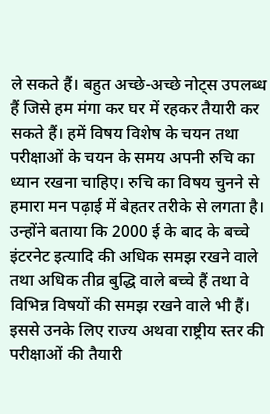ले सकते हैं। बहुत अच्छे-अच्छे नोट्स उपलब्ध हैं जिसे हम मंगा कर घर में रहकर तैयारी कर
सकते हैं। हमें विषय विशेष के चयन तथा परीक्षाओं के चयन के समय अपनी रुचि का ध्यान रखना चाहिए। रुचि का विषय चुनने से हमारा मन पढ़ाई में बेहतर तरीके से लगता है। उन्होंने बताया कि 2000 ई के बाद के बच्चे इंटरनेट इत्यादि की अधिक समझ रखने वाले तथा अधिक तीव्र बुद्धि वाले बच्चे हैं तथा वे विभिन्न विषयों की समझ रखने वाले भी हैं। इससे उनके लिए राज्य अथवा राष्ट्रीय स्तर की परीक्षाओं की तैयारी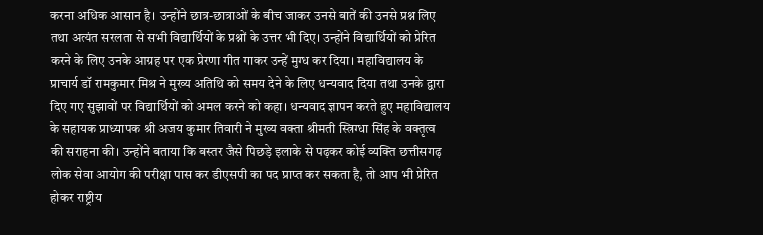करना अधिक आसान है। उन्होंने छात्र-छात्राओं के बीच जाकर उनसे बातें की उनसे प्रश्न लिए तथा अत्यंत सरलता से सभी विद्यार्थियों के प्रश्नों के उत्तर भी दिए। उन्होंने विद्यार्थियों को प्रेरित करने के लिए उनके आग्रह पर एक प्रेरणा गीत गाकर उन्हें मुग्ध कर दिया। महाविद्यालय के प्राचार्य डॉ रामकुमार मिश्र ने मुख्य अतिथि को समय देने के लिए धन्यवाद दिया तथा उनके द्वारा दिए गए सुझावों पर विद्यार्थियों को अमल करने को कहा। धन्यवाद ज्ञापन करते हुए महाविद्यालय के सहायक प्राध्यापक श्री अजय कुमार तिवारी ने मुख्य वक्ता श्रीमती स्त्रिग्धा सिंह के वक्तृत्व की सराहना की। उन्होंने बताया कि बस्तर जैसे पिछड़े इलाके से पढ़कर कोई व्यक्ति छत्तीसगढ़ लोक सेवा आयोग की परीक्षा पास कर डीएसपी का पद प्राप्त कर सकता है, तो आप भी प्रेरित होकर राष्ट्रीय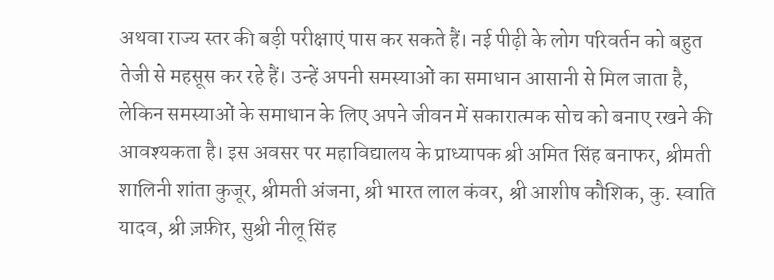अथवा राज्य स्तर की बड़ी परीक्षाएं पास कर सकते हैं। नई पीढ़ी के लोग परिवर्तन को बहुत तेजी से महसूस कर रहे हैं। उन्हें अपनी समस्याओं का समाधान आसानी से मिल जाता है, लेकिन समस्याओं के समाधान के लिए अपने जीवन में सकारात्मक सोच को बनाए रखने की आवश्यकता है। इस अवसर पर महाविद्यालय के प्राध्यापक श्री अमित सिंह बनाफर, श्रीमती शालिनी शांता कुजूर, श्रीमती अंजना, श्री भारत लाल कंवर, श्री आशीष कौशिक, कु. स्वाति यादव, श्री ज़फ़ीर, सुश्री नीलू सिंह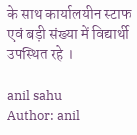के साथ कार्यालयीन स्टाफ एवं बड़ी संख्या में विद्यार्थी उपस्थित रहे ।

anil sahu
Author: anil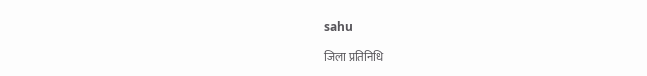sahu

जिला प्रतिनिधि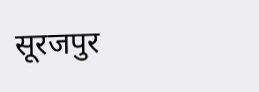सूरजपुर